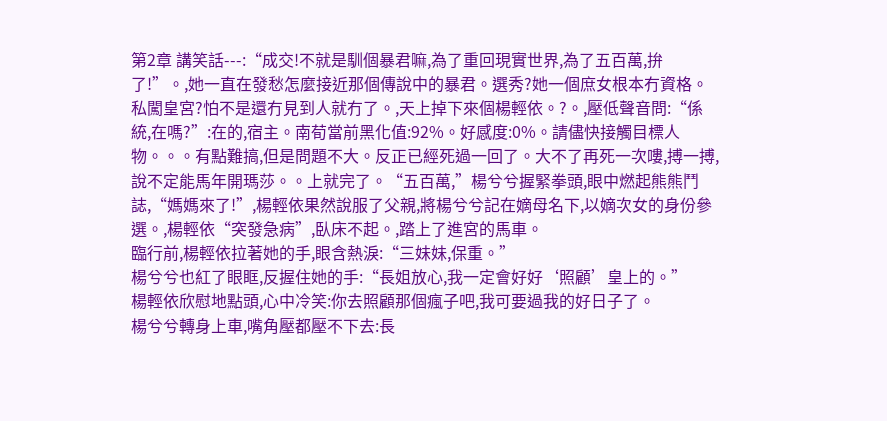第2章 講笑話---:“成交!不就是馴個暴君嘛,為了重回現實世界,為了五百萬,拚了!”。,她一直在發愁怎麼接近那個傳說中的暴君。選秀?她一個庶女根本冇資格。私闖皇宮?怕不是還冇見到人就冇了。,天上掉下來個楊輕依。?。,壓低聲音問:“係統,在嗎?”:在的,宿主。南荀當前黑化值:92%。好感度:0%。請儘快接觸目標人物。。。有點難搞,但是問題不大。反正已經死過一回了。大不了再死一次嘍,搏一搏,說不定能馬年開瑪莎。。上就完了。“五百萬,”楊兮兮握緊拳頭,眼中燃起熊熊鬥誌,“媽媽來了!”,楊輕依果然說服了父親,將楊兮兮記在嫡母名下,以嫡次女的身份參選。,楊輕依“突發急病”,臥床不起。,踏上了進宮的馬車。
臨行前,楊輕依拉著她的手,眼含熱淚:“三妹妹,保重。”
楊兮兮也紅了眼眶,反握住她的手:“長姐放心,我一定會好好‘照顧’皇上的。”
楊輕依欣慰地點頭,心中冷笑:你去照顧那個瘋子吧,我可要過我的好日子了。
楊兮兮轉身上車,嘴角壓都壓不下去:長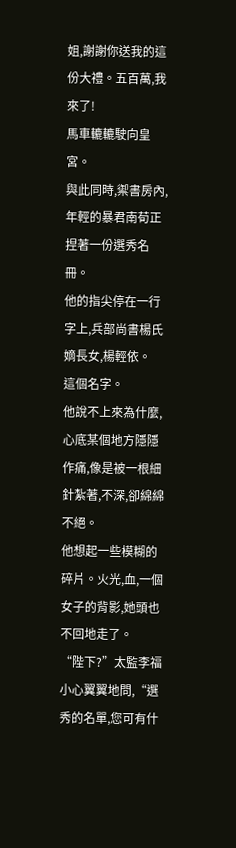姐,謝謝你送我的這份大禮。五百萬,我來了!
馬車轆轆駛向皇宮。
與此同時,禦書房內,年輕的暴君南荀正捏著一份選秀名冊。
他的指尖停在一行字上,兵部尚書楊氏嫡長女,楊輕依。
這個名字。
他說不上來為什麼,心底某個地方隱隱作痛,像是被一根細針紮著,不深,卻綿綿不絕。
他想起一些模糊的碎片。火光,血,一個女子的背影,她頭也不回地走了。
“陛下?”太監李福小心翼翼地問,“選秀的名單,您可有什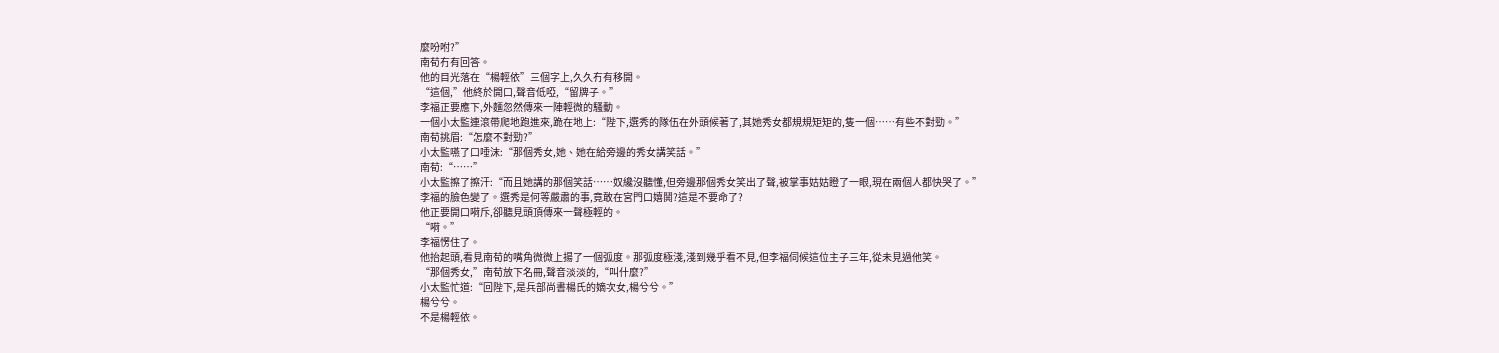麼吩咐?”
南荀冇有回答。
他的目光落在“楊輕依”三個字上,久久冇有移開。
“這個,”他終於開口,聲音低啞,“留牌子。”
李福正要應下,外麵忽然傳來一陣輕微的騷動。
一個小太監連滾帶爬地跑進來,跪在地上:“陛下,選秀的隊伍在外頭候著了,其她秀女都規規矩矩的,隻一個……有些不對勁。”
南荀挑眉:“怎麼不對勁?”
小太監嚥了口唾沫:“那個秀女,她、她在給旁邊的秀女講笑話。”
南荀:“……”
小太監擦了擦汗:“而且她講的那個笑話……奴纔沒聽懂,但旁邊那個秀女笑出了聲,被掌事姑姑瞪了一眼,現在兩個人都快哭了。”
李福的臉色變了。選秀是何等嚴肅的事,竟敢在宮門口嬉鬨?這是不要命了?
他正要開口嗬斥,卻聽見頭頂傳來一聲極輕的。
“嗬。”
李福愣住了。
他抬起頭,看見南荀的嘴角微微上揚了一個弧度。那弧度極淺,淺到幾乎看不見,但李福伺候這位主子三年,從未見過他笑。
“那個秀女,”南荀放下名冊,聲音淡淡的,“叫什麼?”
小太監忙道:“回陛下,是兵部尚書楊氏的嫡次女,楊兮兮。”
楊兮兮。
不是楊輕依。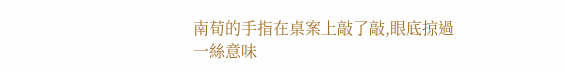南荀的手指在桌案上敲了敲,眼底掠過一絲意味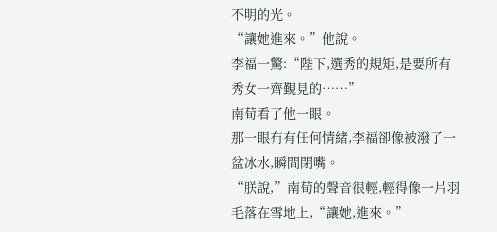不明的光。
“讓她進來。”他說。
李福一驚:“陛下,選秀的規矩,是要所有秀女一齊覲見的……”
南荀看了他一眼。
那一眼冇有任何情緒,李福卻像被潑了一盆冰水,瞬間閉嘴。
“朕說,”南荀的聲音很輕,輕得像一片羽毛落在雪地上,“讓她,進來。”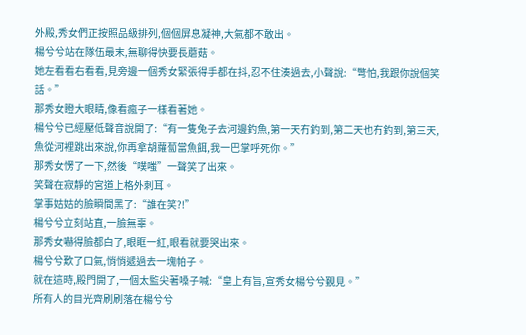外殿,秀女們正按照品級排列,個個屏息凝神,大氣都不敢出。
楊兮兮站在隊伍最末,無聊得快要長蘑菇。
她左看看右看看,見旁邊一個秀女緊張得手都在抖,忍不住湊過去,小聲說:“彆怕,我跟你說個笑話。”
那秀女瞪大眼睛,像看瘋子一樣看著她。
楊兮兮已經壓低聲音說開了:“有一隻兔子去河邊釣魚,第一天冇釣到,第二天也冇釣到,第三天,魚從河裡跳出來說,你再拿胡蘿蔔當魚餌,我一巴掌呼死你。”
那秀女愣了一下,然後“噗嗤”一聲笑了出來。
笑聲在寂靜的宮道上格外刺耳。
掌事姑姑的臉瞬間黑了:“誰在笑?!”
楊兮兮立刻站直,一臉無辜。
那秀女嚇得臉都白了,眼眶一紅,眼看就要哭出來。
楊兮兮歎了口氣,悄悄遞過去一塊帕子。
就在這時,殿門開了,一個太監尖著嗓子喊:“皇上有旨,宣秀女楊兮兮覲見。”
所有人的目光齊刷刷落在楊兮兮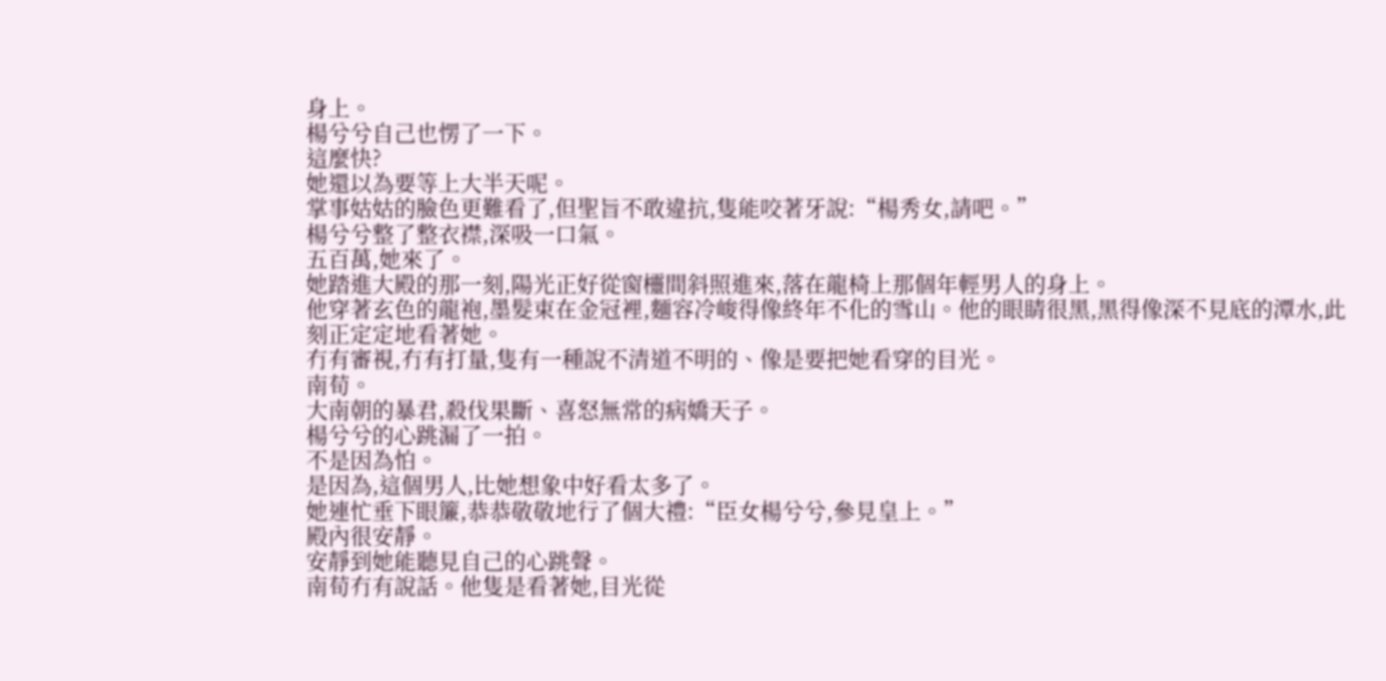身上。
楊兮兮自己也愣了一下。
這麼快?
她還以為要等上大半天呢。
掌事姑姑的臉色更難看了,但聖旨不敢違抗,隻能咬著牙說:“楊秀女,請吧。”
楊兮兮整了整衣襟,深吸一口氣。
五百萬,她來了。
她踏進大殿的那一刻,陽光正好從窗欞間斜照進來,落在龍椅上那個年輕男人的身上。
他穿著玄色的龍袍,墨髮束在金冠裡,麵容冷峻得像終年不化的雪山。他的眼睛很黑,黑得像深不見底的潭水,此刻正定定地看著她。
冇有審視,冇有打量,隻有一種說不清道不明的、像是要把她看穿的目光。
南荀。
大南朝的暴君,殺伐果斷、喜怒無常的病嬌天子。
楊兮兮的心跳漏了一拍。
不是因為怕。
是因為,這個男人,比她想象中好看太多了。
她連忙垂下眼簾,恭恭敬敬地行了個大禮:“臣女楊兮兮,參見皇上。”
殿內很安靜。
安靜到她能聽見自己的心跳聲。
南荀冇有說話。他隻是看著她,目光從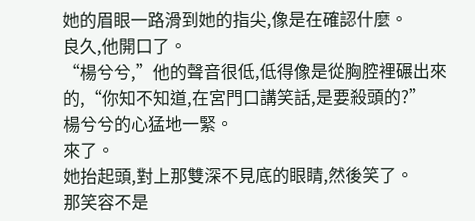她的眉眼一路滑到她的指尖,像是在確認什麼。
良久,他開口了。
“楊兮兮,”他的聲音很低,低得像是從胸腔裡碾出來的,“你知不知道,在宮門口講笑話,是要殺頭的?”
楊兮兮的心猛地一緊。
來了。
她抬起頭,對上那雙深不見底的眼睛,然後笑了。
那笑容不是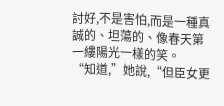討好,不是害怕,而是一種真誠的、坦蕩的、像春天第一縷陽光一樣的笑。
“知道,”她說,“但臣女更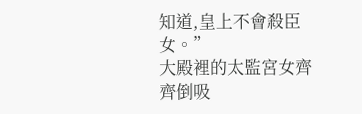知道,皇上不會殺臣女。”
大殿裡的太監宮女齊齊倒吸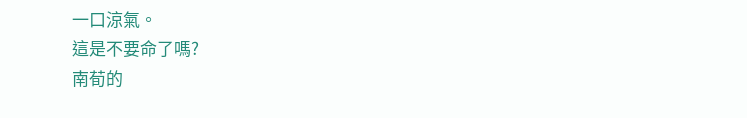一口涼氣。
這是不要命了嗎?
南荀的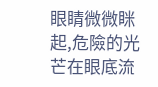眼睛微微眯起,危險的光芒在眼底流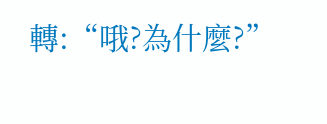轉:“哦?為什麼?”